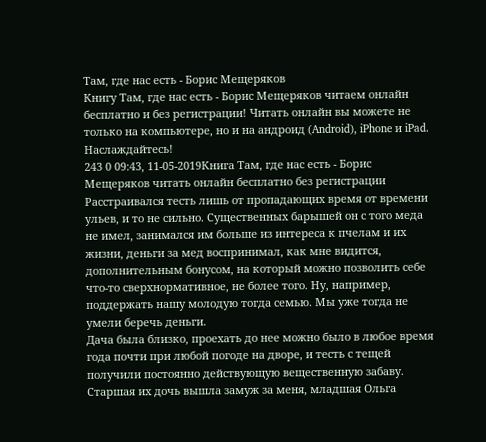Там, где нас есть - Борис Мещеряков
Книгу Там, где нас есть - Борис Мещеряков читаем онлайн бесплатно и без регистрации! Читать онлайн вы можете не только на компьютере, но и на андроид (Android), iPhone и iPad. Наслаждайтесь!
243 0 09:43, 11-05-2019Книга Там, где нас есть - Борис Мещеряков читать онлайн бесплатно без регистрации
Расстраивался тесть лишь от пропадающих время от времени ульев, и то не сильно. Существенных барышей он с того меда не имел, занимался им больше из интереса к пчелам и их жизни, деньги за мед воспринимал, как мне видится, дополнительным бонусом, на который можно позволить себе что-то сверхнормативное, не более того. Ну, например, поддержать нашу молодую тогда семью. Мы уже тогда не умели беречь деньги.
Дача была близко, проехать до нее можно было в любое время года почти при любой погоде на дворе, и тесть с тещей получили постоянно действующую вещественную забаву. Старшая их дочь вышла замуж за меня, младшая Ольга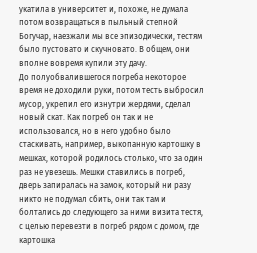укатила в университет и, похоже, не думала потом возвращаться в пыльный степной Богучар, наезжали мы все эпизодически, тестям было пустовато и скучновато. В общем, они вполне вовремя купили эту дачу.
До полуобвалившегося погреба некоторое время не доходили руки, потом тесть выбросил мусор, укрепил его изнутри жердями, сделал новый скат. Как погреб он так и не использовался, но в него удобно было стаскивать, например, выкопанную картошку в мешках, которой родилось столько, что за один раз не увезешь. Мешки ставились в погреб, дверь запиралась на замок, который ни разу никто не подумал сбить, они так там и болтались до следующего за ними визита тестя, с целью перевезти в погреб рядом с домом, где картошка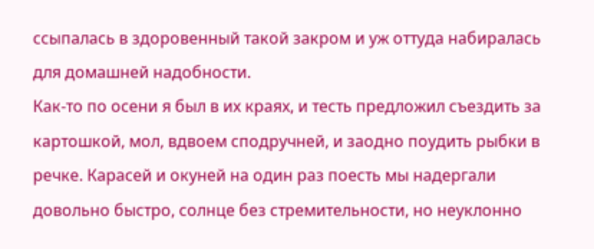ссыпалась в здоровенный такой закром и уж оттуда набиралась для домашней надобности.
Как-то по осени я был в их краях, и тесть предложил съездить за картошкой, мол, вдвоем сподручней, и заодно поудить рыбки в речке. Карасей и окуней на один раз поесть мы надергали довольно быстро, солнце без стремительности, но неуклонно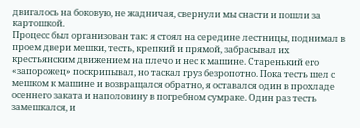двигалось на боковую, не жадничая, свернули мы снасти и пошли за картошкой.
Процесс был организован так: я стоял на середине лестницы, поднимал в проем двери мешки, тесть, крепкий и прямой, забрасывал их крестьянским движением на плечо и нес к машине. Старенький его «запорожец» поскрипывал, но таскал груз безропотно. Пока тесть шел с мешком к машине и возвращался обратно, я оставался один в прохладе осеннего заката и наполовину в погребном сумраке. Один раз тесть замешкался, и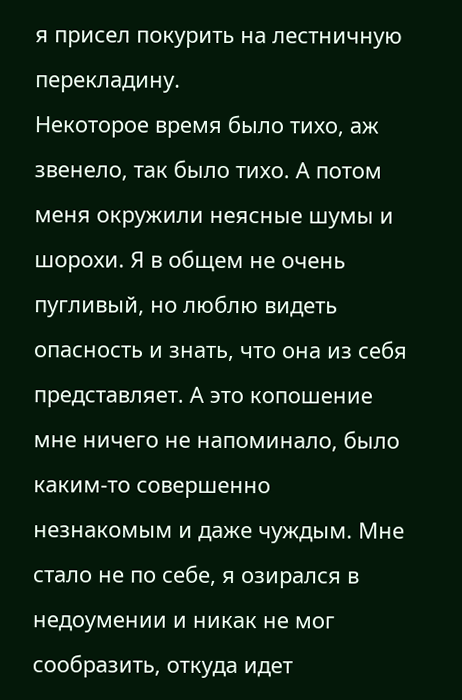я присел покурить на лестничную перекладину.
Некоторое время было тихо, аж звенело, так было тихо. А потом меня окружили неясные шумы и шорохи. Я в общем не очень пугливый, но люблю видеть опасность и знать, что она из себя представляет. А это копошение мне ничего не напоминало, было каким-то совершенно незнакомым и даже чуждым. Мне стало не по себе, я озирался в недоумении и никак не мог сообразить, откуда идет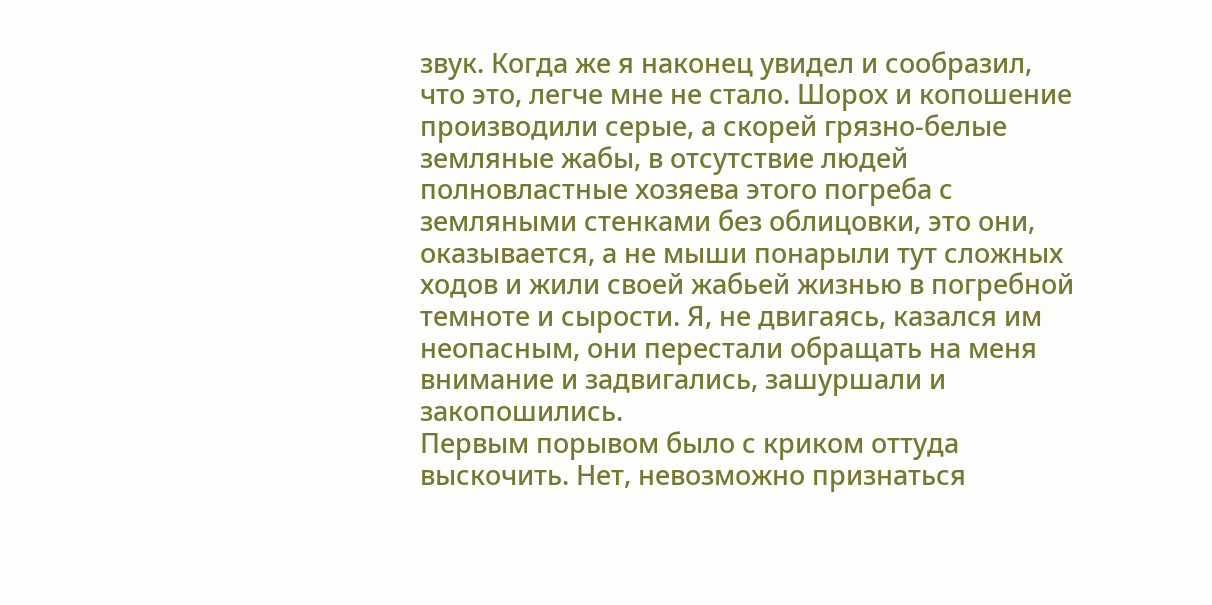звук. Когда же я наконец увидел и сообразил, что это, легче мне не стало. Шорох и копошение производили серые, а скорей грязно-белые земляные жабы, в отсутствие людей полновластные хозяева этого погреба с земляными стенками без облицовки, это они, оказывается, а не мыши понарыли тут сложных ходов и жили своей жабьей жизнью в погребной темноте и сырости. Я, не двигаясь, казался им неопасным, они перестали обращать на меня внимание и задвигались, зашуршали и закопошились.
Первым порывом было с криком оттуда выскочить. Нет, невозможно признаться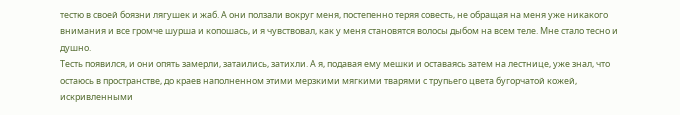тестю в своей боязни лягушек и жаб. А они ползали вокруг меня, постепенно теряя совесть, не обращая на меня уже никакого внимания и все громче шурша и копошась, и я чувствовал, как у меня становятся волосы дыбом на всем теле. Мне стало тесно и душно.
Тесть появился, и они опять замерли, затаились, затихли. А я, подавая ему мешки и оставаясь затем на лестнице, уже знал, что остаюсь в пространстве, до краев наполненном этими мерзкими мягкими тварями с трупьего цвета бугорчатой кожей, искривленными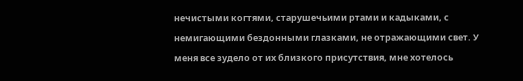нечистыми когтями, старушечьими ртами и кадыками, с немигающими бездонными глазками, не отражающими свет. У меня все зудело от их близкого присутствия, мне хотелось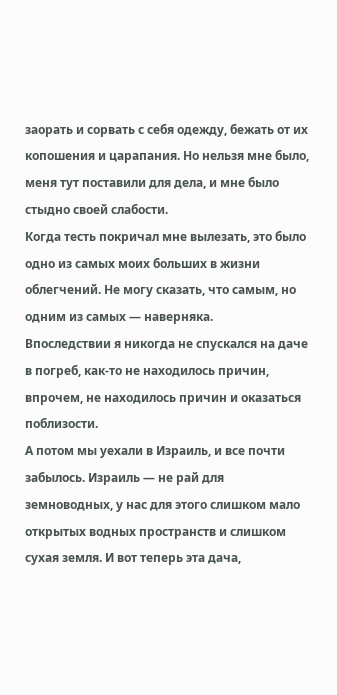заорать и сорвать с себя одежду, бежать от их копошения и царапания. Но нельзя мне было, меня тут поставили для дела, и мне было стыдно своей слабости.
Когда тесть покричал мне вылезать, это было одно из самых моих больших в жизни облегчений. Не могу сказать, что самым, но одним из самых — наверняка.
Впоследствии я никогда не спускался на даче в погреб, как-то не находилось причин, впрочем, не находилось причин и оказаться поблизости.
А потом мы уехали в Израиль, и все почти забылось. Израиль — не рай для земноводных, у нас для этого слишком мало открытых водных пространств и слишком сухая земля. И вот теперь эта дача,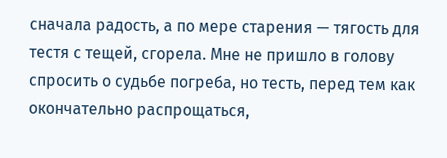сначала радость, а по мере старения — тягость для тестя с тещей, сгорела. Мне не пришло в голову спросить о судьбе погреба, но тесть, перед тем как окончательно распрощаться,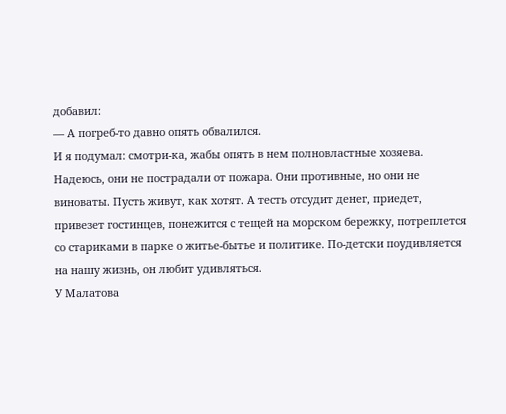добавил:
— А погреб-то давно опять обвалился.
И я подумал: смотри-ка, жабы опять в нем полновластные хозяева. Надеюсь, они не пострадали от пожара. Они противные, но они не виноваты. Пусть живут, как хотят. А тесть отсудит денег, приедет, привезет гостинцев, понежится с тещей на морском бережку, потреплется со стариками в парке о житье-бытье и политике. По-детски поудивляется на нашу жизнь, он любит удивляться.
У Малатова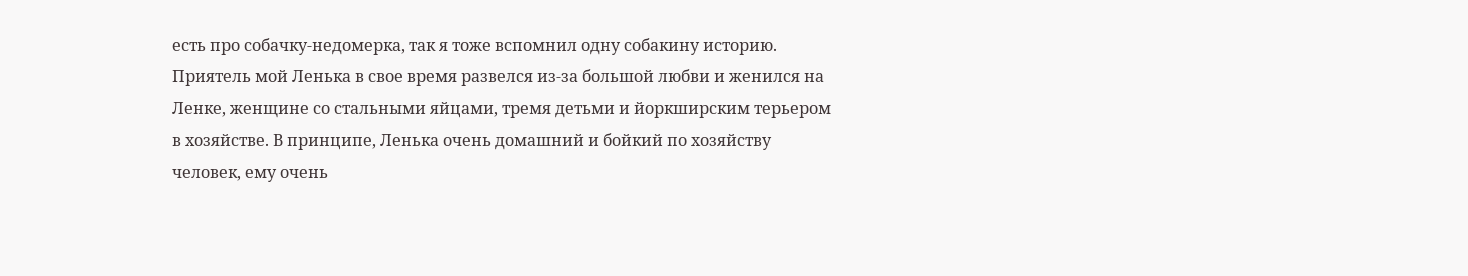есть про собачку-недомерка, так я тоже вспомнил одну собакину историю.
Приятель мой Ленька в свое время развелся из-за большой любви и женился на Ленке, женщине со стальными яйцами, тремя детьми и йоркширским терьером в хозяйстве. В принципе, Ленька очень домашний и бойкий по хозяйству человек, ему очень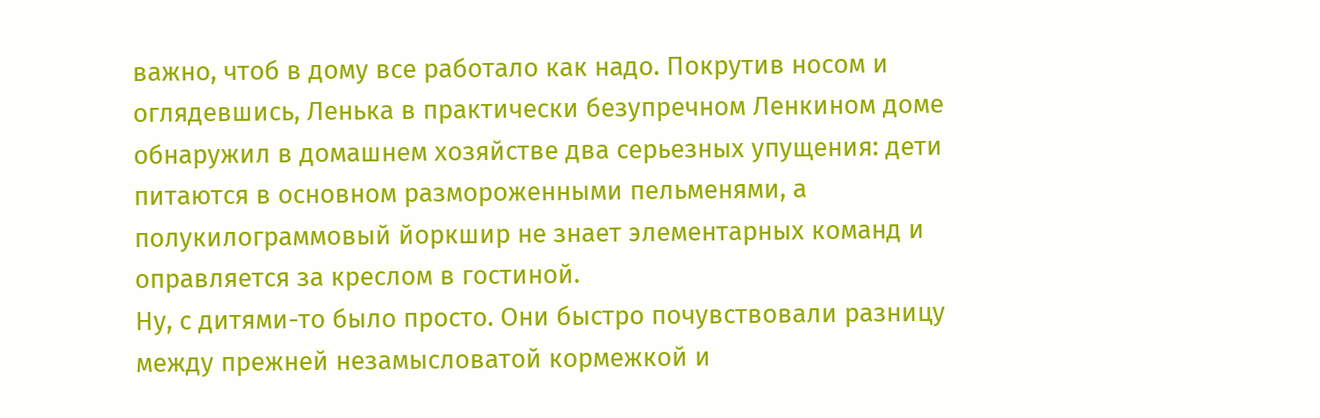важно, чтоб в дому все работало как надо. Покрутив носом и оглядевшись, Ленька в практически безупречном Ленкином доме обнаружил в домашнем хозяйстве два серьезных упущения: дети питаются в основном размороженными пельменями, а полукилограммовый йоркшир не знает элементарных команд и оправляется за креслом в гостиной.
Ну, с дитями-то было просто. Они быстро почувствовали разницу между прежней незамысловатой кормежкой и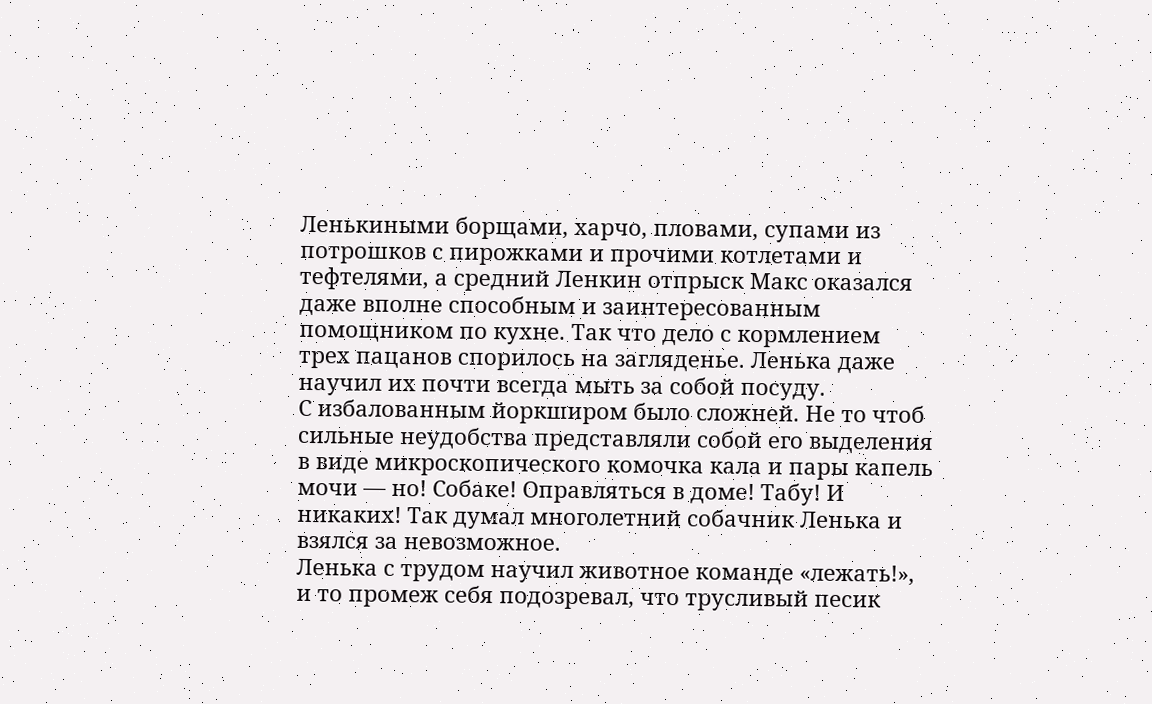Ленькиными борщами, харчо, пловами, супами из потрошков с пирожками и прочими котлетами и тефтелями, а средний Ленкин отпрыск Макс оказался даже вполне способным и заинтересованным помощником по кухне. Так что дело с кормлением трех пацанов спорилось на загляденье. Ленька даже научил их почти всегда мыть за собой посуду.
С избалованным йоркширом было сложней. Не то чтоб сильные неудобства представляли собой его выделения в виде микроскопического комочка кала и пары капель мочи — но! Собаке! Оправляться в доме! Табу! И никаких! Так думал многолетний собачник Ленька и взялся за невозможное.
Ленька с трудом научил животное команде «лежать!», и то промеж себя подозревал, что трусливый песик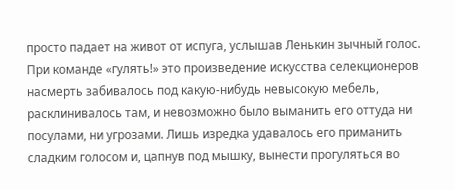просто падает на живот от испуга, услышав Ленькин зычный голос. При команде «гулять!» это произведение искусства селекционеров насмерть забивалось под какую-нибудь невысокую мебель, расклинивалось там, и невозможно было выманить его оттуда ни посулами, ни угрозами. Лишь изредка удавалось его приманить сладким голосом и, цапнув под мышку, вынести прогуляться во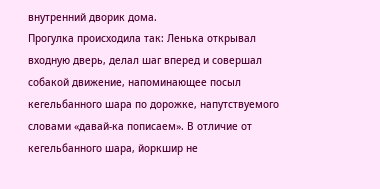внутренний дворик дома.
Прогулка происходила так: Ленька открывал входную дверь, делал шаг вперед и совершал собакой движение, напоминающее посыл кегельбанного шара по дорожке, напутствуемого словами «давай-ка пописаем». В отличие от кегельбанного шара, йоркшир не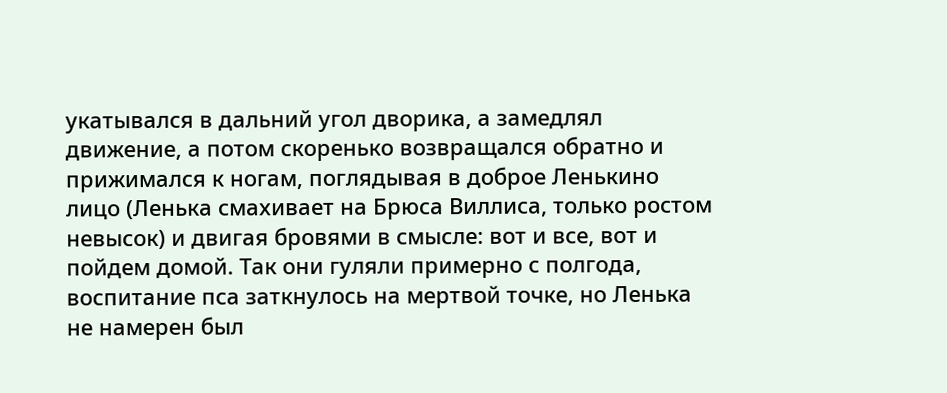укатывался в дальний угол дворика, а замедлял движение, а потом скоренько возвращался обратно и прижимался к ногам, поглядывая в доброе Ленькино лицо (Ленька смахивает на Брюса Виллиса, только ростом невысок) и двигая бровями в смысле: вот и все, вот и пойдем домой. Так они гуляли примерно с полгода, воспитание пса заткнулось на мертвой точке, но Ленька не намерен был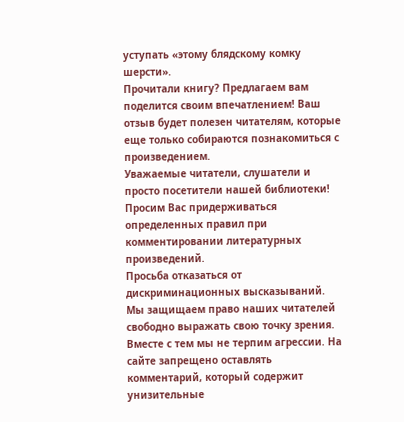уступать «этому блядскому комку шерсти».
Прочитали книгу? Предлагаем вам поделится своим впечатлением! Ваш отзыв будет полезен читателям, которые еще только собираются познакомиться с произведением.
Уважаемые читатели, слушатели и просто посетители нашей библиотеки! Просим Вас придерживаться определенных правил при комментировании литературных произведений.
Просьба отказаться от дискриминационных высказываний. Мы защищаем право наших читателей свободно выражать свою точку зрения. Вместе с тем мы не терпим агрессии. На сайте запрещено оставлять комментарий, который содержит унизительные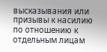высказывания или призывы к насилию по отношению к отдельным лицам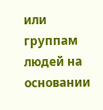или группам людей на основании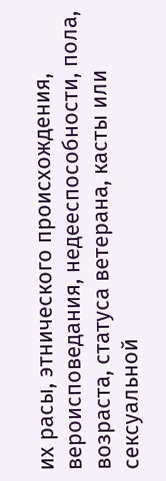их расы, этнического происхождения, вероисповедания, недееспособности, пола, возраста, статуса ветерана, касты или сексуальной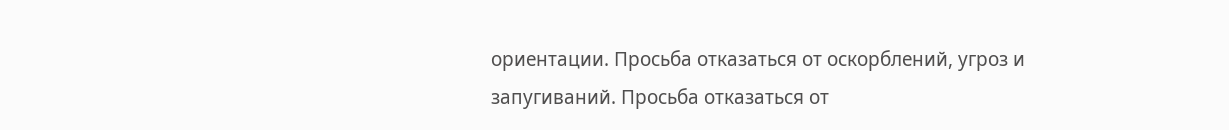ориентации. Просьба отказаться от оскорблений, угроз и запугиваний. Просьба отказаться от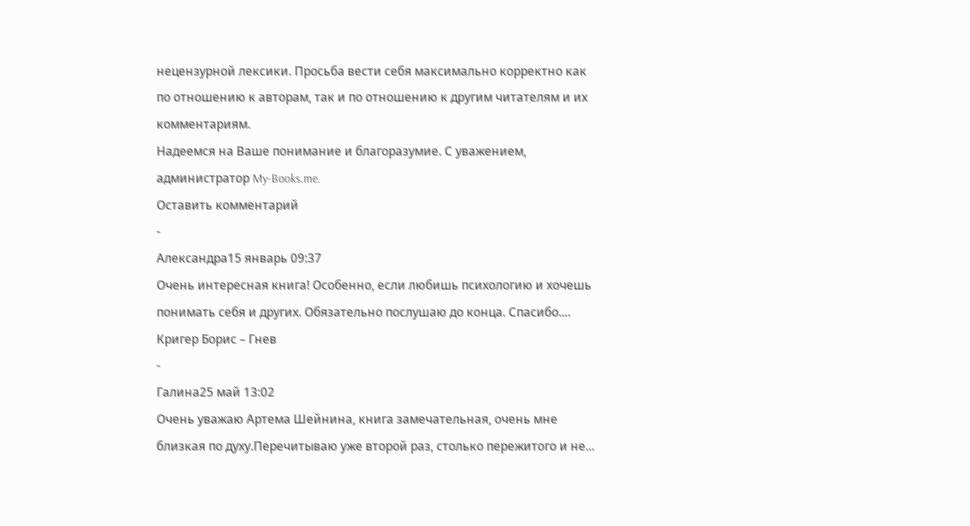нецензурной лексики. Просьба вести себя максимально корректно как по отношению к авторам, так и по отношению к другим читателям и их комментариям.
Надеемся на Ваше понимание и благоразумие. С уважением, администратор My-Books.me.
Оставить комментарий
-
Александра15 январь 09:37
Очень интересная книга! Особенно, если любишь психологию и хочешь понимать себя и других. Обязательно послушаю до конца. Спасибо....
Кригер Борис – Гнев
-
Галина25 май 13:02
Очень уважаю Артема Шейнина, книга замечательная, очень мне близкая по духу.Перечитываю уже второй раз, столько пережитого и не...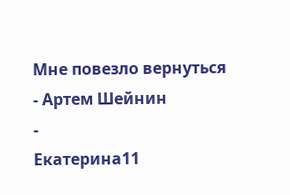Мне повезло вернуться - Артем Шейнин
-
Екатерина11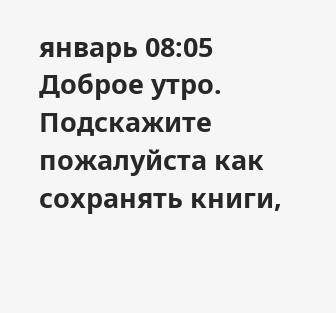январь 08:05
Доброе утро. Подскажите пожалуйста как сохранять книги,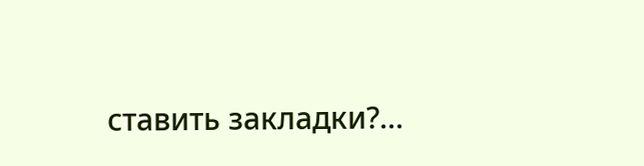ставить закладки?...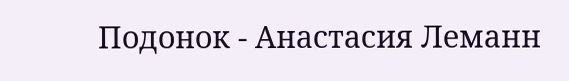Подонок - Анастасия Леманн